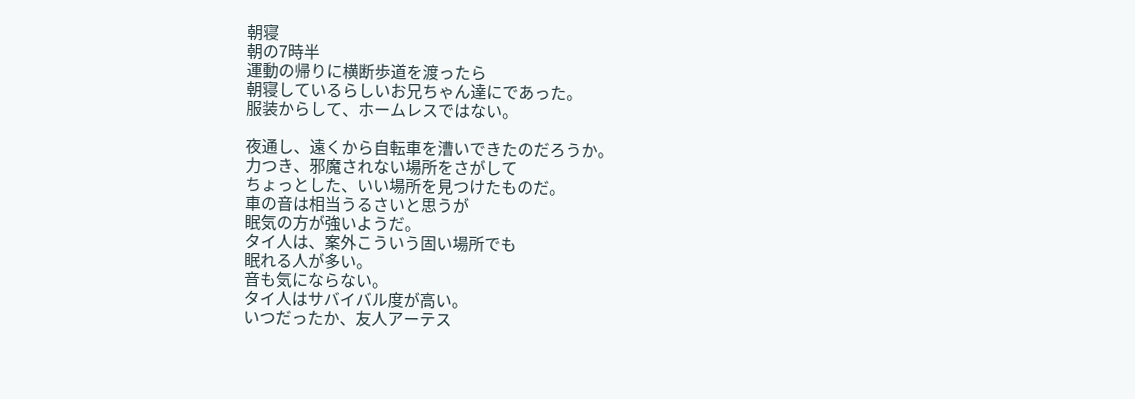朝寝
朝の7時半
運動の帰りに横断歩道を渡ったら
朝寝しているらしいお兄ちゃん達にであった。
服装からして、ホームレスではない。

夜通し、遠くから自転車を漕いできたのだろうか。
力つき、邪魔されない場所をさがして
ちょっとした、いい場所を見つけたものだ。
車の音は相当うるさいと思うが
眠気の方が強いようだ。
タイ人は、案外こういう固い場所でも
眠れる人が多い。
音も気にならない。
タイ人はサバイバル度が高い。
いつだったか、友人アーテス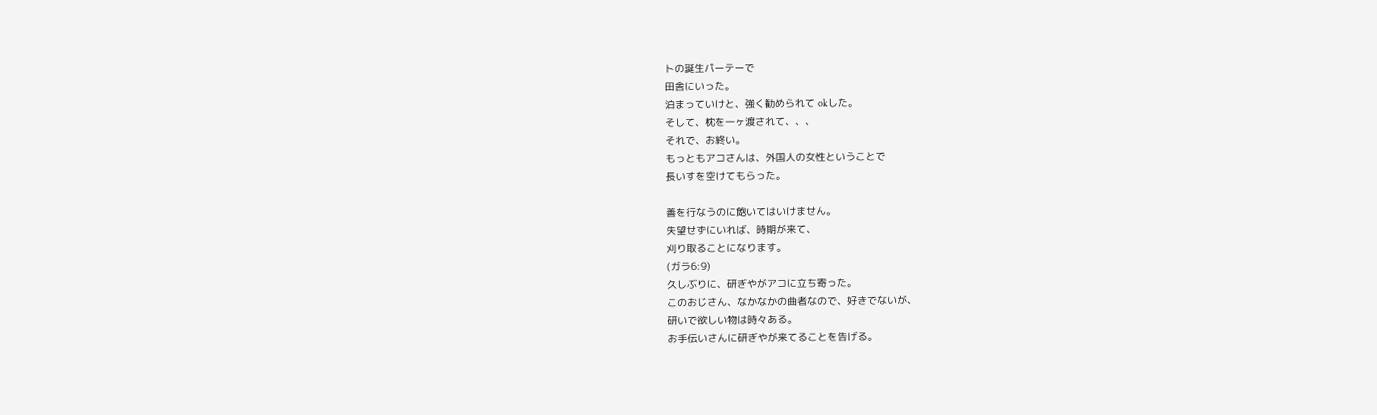トの誕生パーテーで
田舎にいった。
泊まっていけと、強く勧められて okした。
そして、枕を一ヶ渡されて、、、
それで、お終い。
もっともアコさんは、外国人の女性ということで
長いすを空けてもらった。

善を行なうのに飽いてはいけません。
失望せずにいれば、時期が来て、
刈り取ることになります。
(ガラ6:9)
久しぶりに、研ぎやがアコに立ち寄った。
このおじさん、なかなかの曲者なので、好きでないが、
研いで欲しい物は時々ある。
お手伝いさんに研ぎやが来てることを告げる。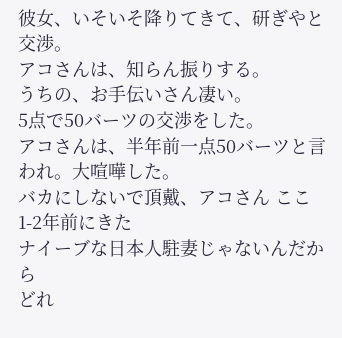彼女、いそいそ降りてきて、研ぎやと交渉。
アコさんは、知らん振りする。
うちの、お手伝いさん凄い。
5点で50バーツの交渉をした。
アコさんは、半年前一点50バーツと言われ。大喧嘩した。
バカにしないで頂戴、アコさん ここ1-2年前にきた
ナイーブな日本人駐妻じゃないんだから
どれ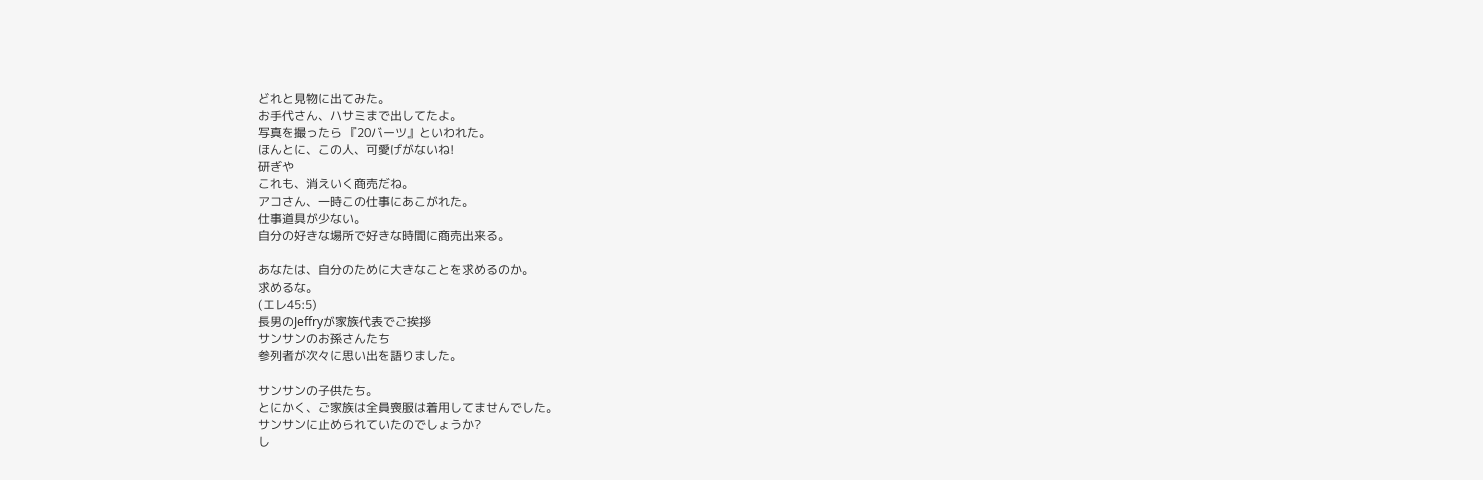どれと見物に出てみた。
お手代さん、ハサミまで出してたよ。
写真を撮ったら 『20バーツ』といわれた。
ほんとに、この人、可愛げがないね!
研ぎや
これも、消えいく商売だね。
アコさん、一時この仕事にあこがれた。
仕事道具が少ない。
自分の好きな場所で好きな時間に商売出来る。

あなたは、自分のために大きなことを求めるのか。
求めるな。
(エレ45:5)
長男のJeffryが家族代表でご挨拶
サンサンのお孫さんたち
参列者が次々に思い出を語りました。

サンサンの子供たち。
とにかく、ご家族は全員喪服は着用してませんでした。
サンサンに止められていたのでしょうか?
し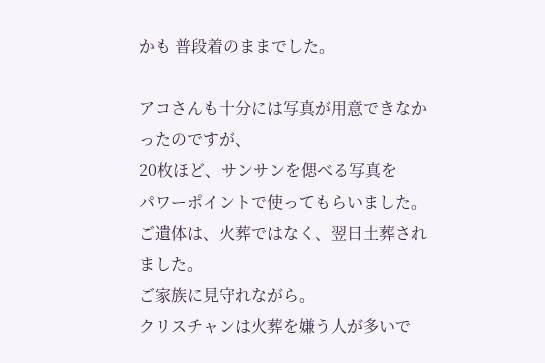かも 普段着のままでした。

アコさんも十分には写真が用意できなかったのですが、
20枚ほど、サンサンを偲べる写真を
パワーポイントで使ってもらいました。
ご遺体は、火葬ではなく、翌日土葬されました。
ご家族に見守れながら。
クリスチャンは火葬を嫌う人が多いで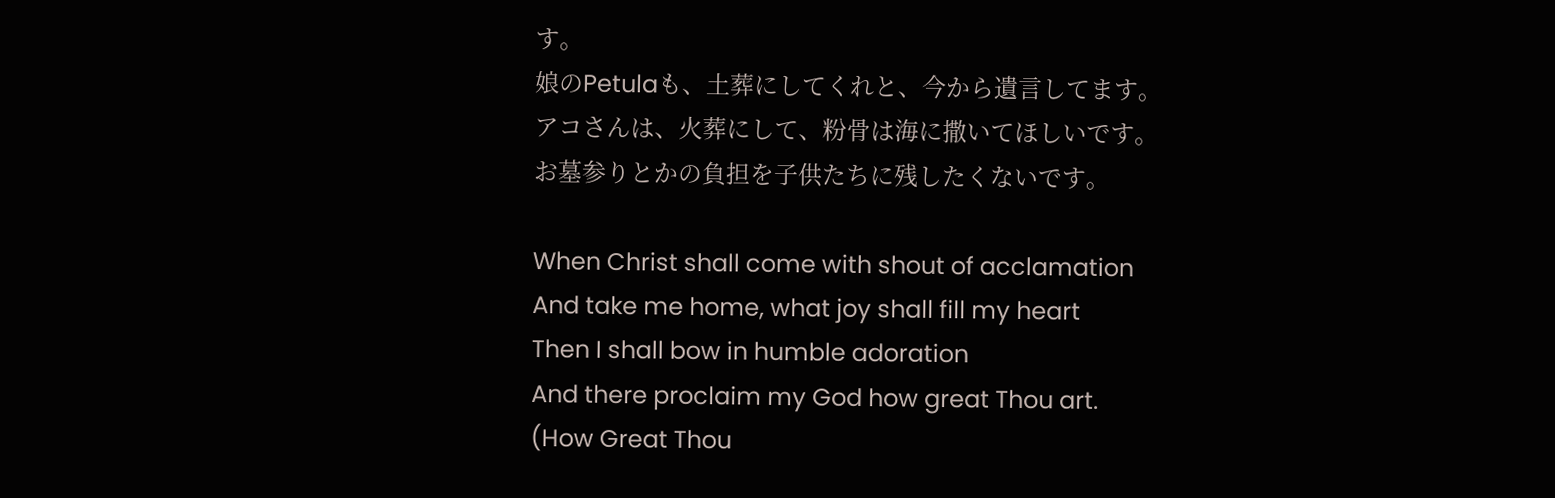す。
娘のPetulaも、土葬にしてくれと、今から遺言してます。
アコさんは、火葬にして、粉骨は海に撒いてほしいです。
お墓参りとかの負担を子供たちに残したくないです。

When Christ shall come with shout of acclamation
And take me home, what joy shall fill my heart
Then I shall bow in humble adoration
And there proclaim my God how great Thou art.
(How Great Thou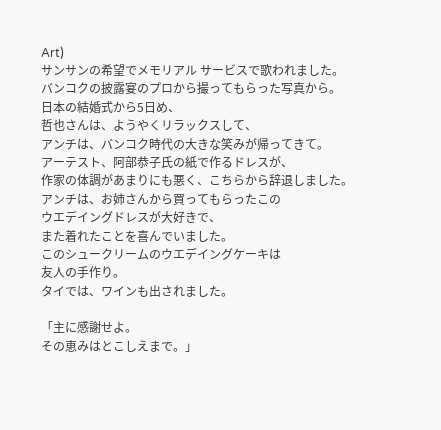Art)
サンサンの希望でメモリアル サービスで歌われました。
バンコクの披露宴のプロから撮ってもらった写真から。
日本の結婚式から5日め、
哲也さんは、ようやくリラックスして、
アンチは、バンコク時代の大きな笑みが帰ってきて。
アーテスト、阿部恭子氏の紙で作るドレスが、
作家の体調があまりにも悪く、こちらから辞退しました。
アンチは、お姉さんから買ってもらったこの
ウエデイングドレスが大好きで、
また着れたことを喜んでいました。
このシュークリームのウエデイングケーキは
友人の手作り。
タイでは、ワインも出されました。

「主に感謝せよ。
その恵みはとこしえまで。」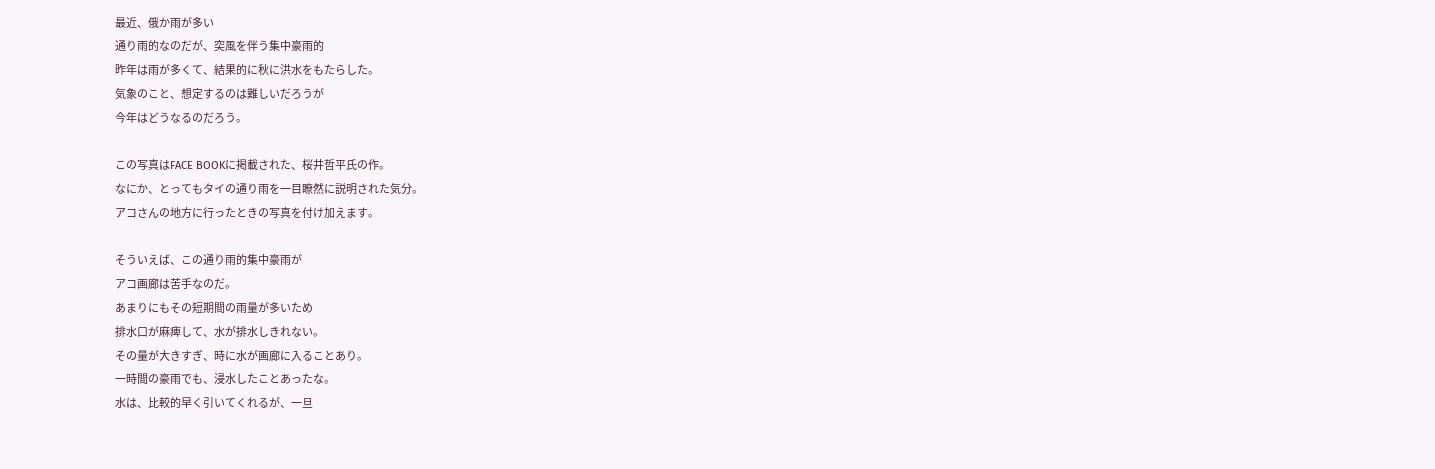最近、俄か雨が多い
通り雨的なのだが、突風を伴う集中豪雨的
昨年は雨が多くて、結果的に秋に洪水をもたらした。
気象のこと、想定するのは難しいだろうが
今年はどうなるのだろう。

この写真はFACE BOOKに掲載された、桜井哲平氏の作。
なにか、とってもタイの通り雨を一目瞭然に説明された気分。
アコさんの地方に行ったときの写真を付け加えます。

そういえば、この通り雨的集中豪雨が
アコ画廊は苦手なのだ。
あまりにもその短期間の雨量が多いため
排水口が麻痺して、水が排水しきれない。
その量が大きすぎ、時に水が画廊に入ることあり。
一時間の豪雨でも、浸水したことあったな。
水は、比較的早く引いてくれるが、一旦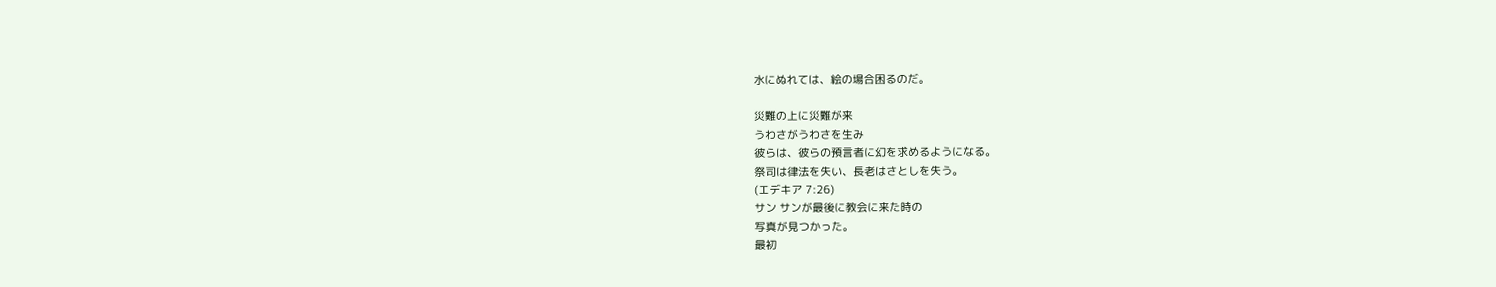水にぬれては、絵の場合困るのだ。

災難の上に災難が来
うわさがうわさを生み
彼らは、彼らの預言者に幻を求めるようになる。
祭司は律法を失い、長老はさとしを失う。
(エデキア 7:26)
サン サンが最後に教会に来た時の
写真が見つかった。
最初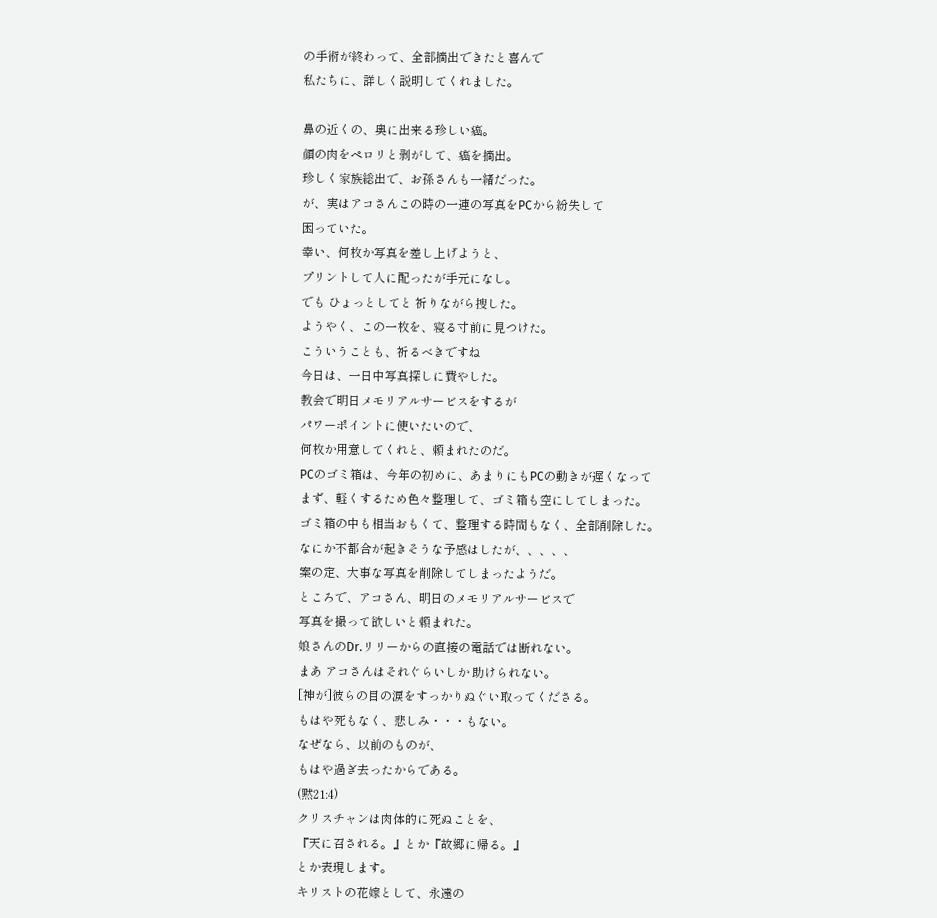の手術が終わって、全部摘出できたと喜んで
私たちに、詳しく説明してくれました。

鼻の近くの、奥に出来る珍しい癌。
顔の肉をペロリと剥がして、癌を摘出。
珍しく家族総出で、お孫さんも一緒だった。
が、実はアコさんこの時の一連の写真をPCから紛失して
困っていた。
幸い、何枚か写真を差し上げようと、
プリントして人に配ったが手元になし。
でも ひょっとしてと 祈りながら捜した。
ようやく、この一枚を、寝る寸前に見つけた。
こういうことも、祈るべきですね
今日は、一日中写真探しに費やした。
教会で明日メモリアルサービスをするが
パワーポイントに使いたいので、
何枚か用意してくれと、頼まれたのだ。
PCのゴミ箱は、今年の初めに、あまりにもPCの動きが遅くなって
まず、軽くするため色々整理して、ゴミ箱も空にしてしまった。
ゴミ箱の中も相当おもくて、整理する時間もなく、全部削除した。
なにか不都合が起きそうな予感はしたが、、、、、
案の定、大事な写真を削除してしまったようだ。
ところで、アコさん、明日のメモリアルサービスで
写真を撮って欲しいと頼まれた。
娘さんのDr.リリーからの直接の電話では断れない。
まあ アコさんはそれぐらいしか 助けられない。
[神が]彼らの目の涙をすっかりぬぐい取ってくださる。
もはや死もなく、悲しみ・・・もない。
なぜなら、以前のものが、
もはや過ぎ去ったからである。
(黙21:4)
クリスチャンは肉体的に死ぬことを、
『天に召される。』とか『故郷に帰る。』
とか表現します。
キリストの花嫁として、永遠の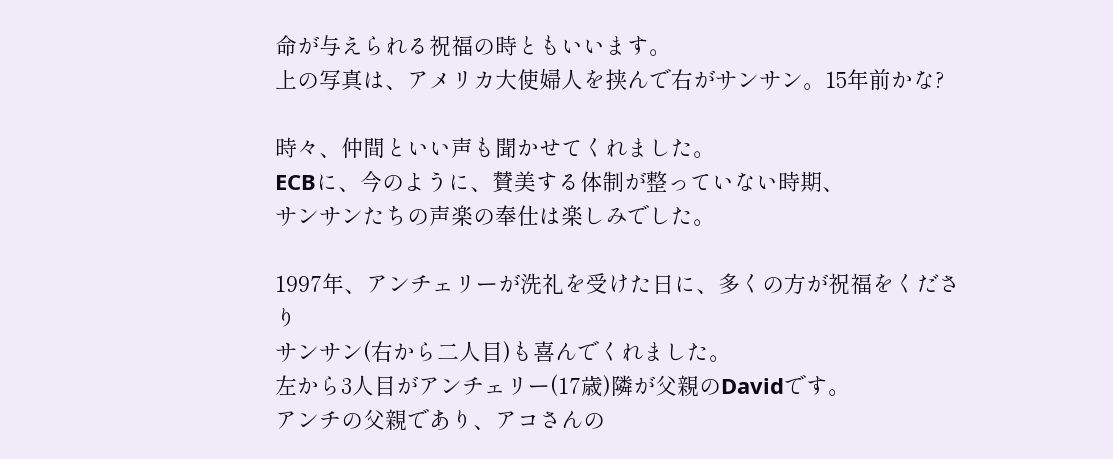命が与えられる祝福の時ともいいます。
上の写真は、アメリカ大使婦人を挟んで右がサンサン。15年前かな?

時々、仲間といい声も聞かせてくれました。
ECBに、今のように、賛美する体制が整っていない時期、
サンサンたちの声楽の奉仕は楽しみでした。

1997年、アンチェリーが洗礼を受けた日に、多くの方が祝福をくださり
サンサン(右から二人目)も喜んでくれました。
左から3人目がアンチェリー(17歳)隣が父親のDavidです。
アンチの父親であり、アコさんの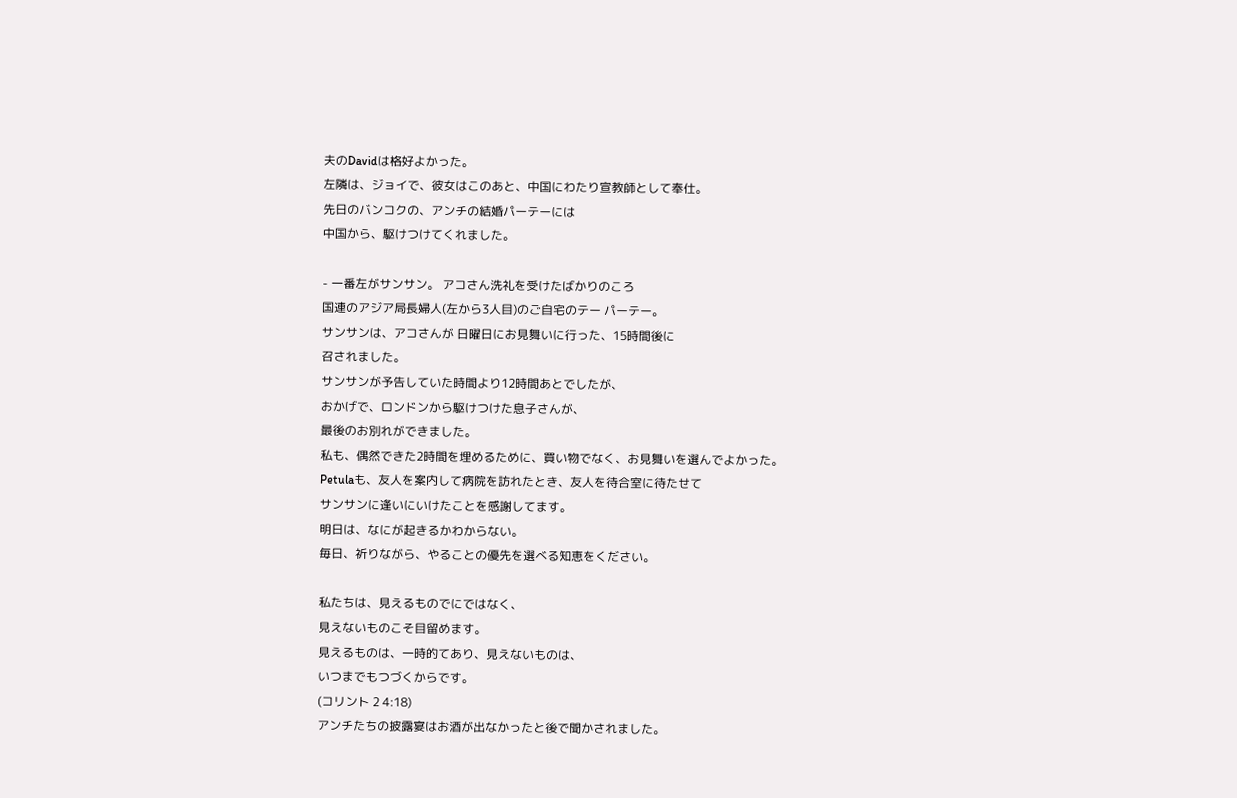夫のDavidは格好よかった。
左隣は、ジョイで、彼女はこのあと、中国にわたり宣教師として奉仕。
先日のバンコクの、アンチの結婚パーテーには
中国から、駆けつけてくれました。

- 一番左がサンサン。 アコさん洗礼を受けたばかりのころ
国連のアジア局長婦人(左から3人目)のご自宅のテー パーテー。
サンサンは、アコさんが 日曜日にお見舞いに行った、15時間後に
召されました。
サンサンが予告していた時間より12時間あとでしたが、
おかげで、ロンドンから駆けつけた息子さんが、
最後のお別れができました。
私も、偶然できた2時間を埋めるために、買い物でなく、お見舞いを選んでよかった。
Petulaも、友人を案内して病院を訪れたとき、友人を待合室に待たせて
サンサンに逢いにいけたことを感謝してます。
明日は、なにが起きるかわからない。
毎日、祈りながら、やることの優先を選べる知恵をください。

私たちは、見えるものでにではなく、
見えないものこそ目留めます。
見えるものは、一時的てあり、見えないものは、
いつまでもつづくからです。
(コリント 2 4:18)
アンチたちの披露宴はお酒が出なかったと後で聞かされました。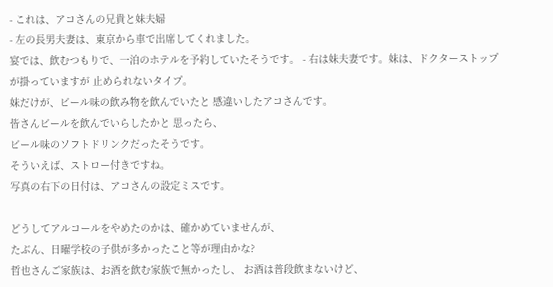- これは、アコさんの兄貴と妹夫婦
- 左の長男夫妻は、東京から車で出席してくれました。
宴では、飲むつもりで、一泊のホテルを予約していたそうです。 - 右は妹夫妻です。妹は、ドクターストップが掛っていますが 止められないタイプ。
妹だけが、ビール味の飲み物を飲んでいたと 感違いしたアコさんです。
皆さんビールを飲んでいらしたかと 思ったら、
ビール味のソフトドリンクだったそうです。
そういえば、ストロー付きですね。
写真の右下の日付は、アコさんの設定ミスです。

どうしてアルコールをやめたのかは、確かめていませんが、
たぶん、日曜学校の子供が多かったこと等が理由かな?
哲也さんご家族は、お酒を飲む家族で無かったし、 お酒は普段飲まないけど、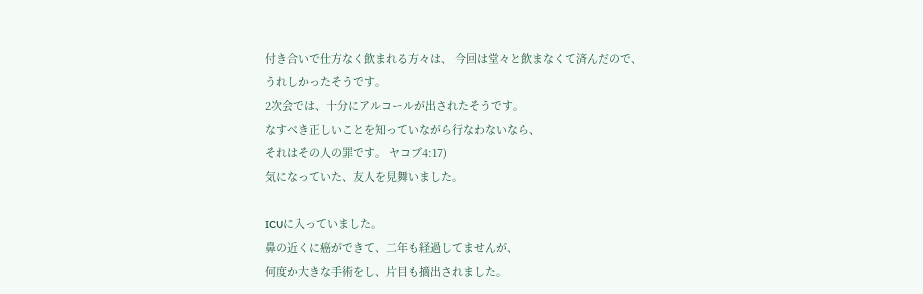付き合いで仕方なく飲まれる方々は、 今回は堂々と飲まなくて済んだので、
うれしかったそうです。
2次会では、十分にアルコールが出されたそうです。
なすべき正しいことを知っていながら行なわないなら、
それはその人の罪です。 ヤコブ4:17)
気になっていた、友人を見舞いました。

ICUに入っていました。
鼻の近くに癌ができて、二年も経過してませんが、
何度か大きな手術をし、片目も摘出されました。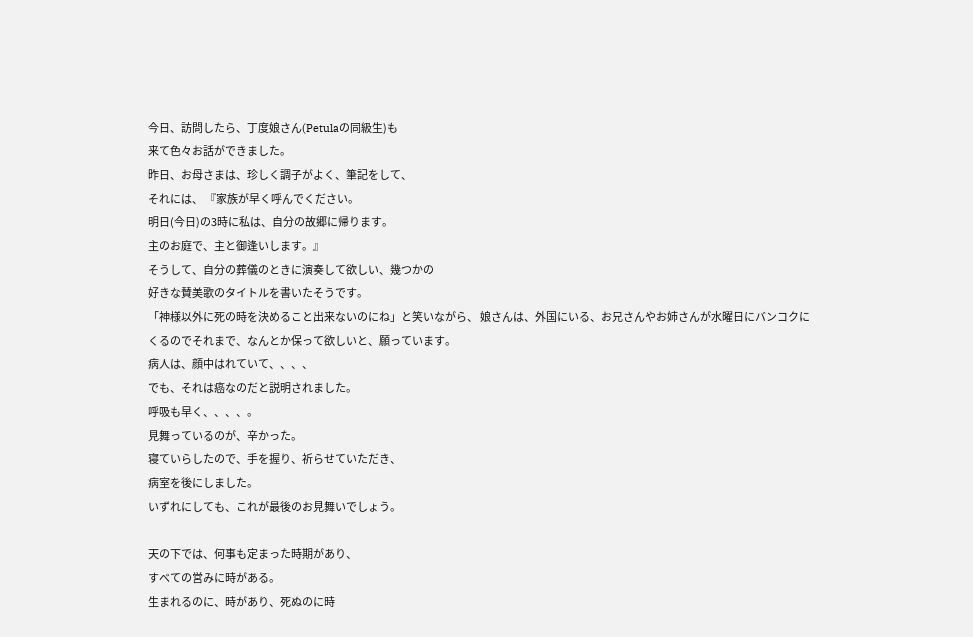今日、訪問したら、丁度娘さん(Petulaの同級生)も
来て色々お話ができました。
昨日、お母さまは、珍しく調子がよく、筆記をして、
それには、 『家族が早く呼んでください。
明日(今日)の3時に私は、自分の故郷に帰ります。
主のお庭で、主と御逢いします。』
そうして、自分の葬儀のときに演奏して欲しい、幾つかの
好きな賛美歌のタイトルを書いたそうです。
「神様以外に死の時を決めること出来ないのにね」と笑いながら、 娘さんは、外国にいる、お兄さんやお姉さんが水曜日にバンコクに
くるのでそれまで、なんとか保って欲しいと、願っています。
病人は、顔中はれていて、、、、
でも、それは癌なのだと説明されました。
呼吸も早く、、、、。
見舞っているのが、辛かった。
寝ていらしたので、手を握り、祈らせていただき、
病室を後にしました。
いずれにしても、これが最後のお見舞いでしょう。

天の下では、何事も定まった時期があり、
すべての営みに時がある。
生まれるのに、時があり、死ぬのに時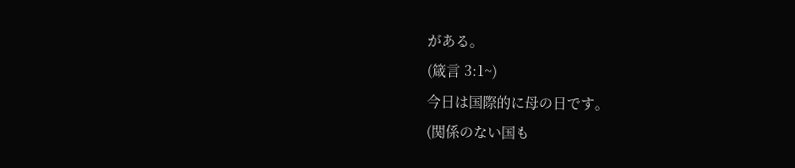がある。
(箴言 3:1~)
今日は国際的に母の日です。
(関係のない国も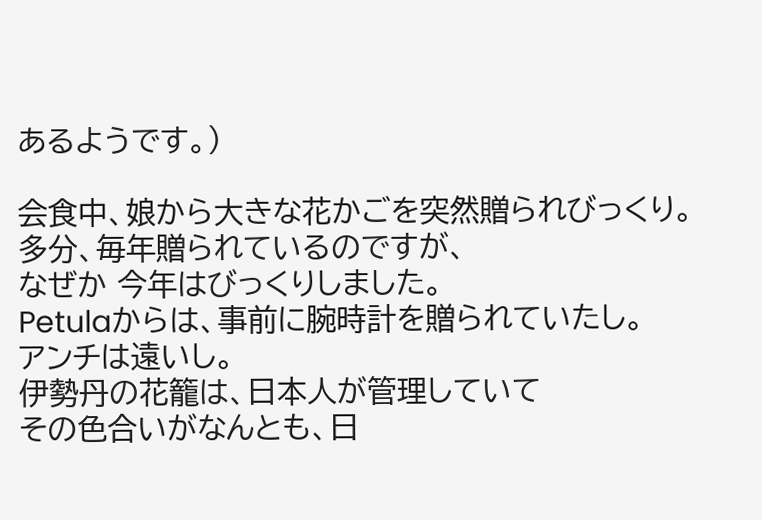あるようです。)

会食中、娘から大きな花かごを突然贈られびっくり。
多分、毎年贈られているのですが、
なぜか 今年はびっくりしました。
Petulaからは、事前に腕時計を贈られていたし。
アンチは遠いし。
伊勢丹の花籠は、日本人が管理していて
その色合いがなんとも、日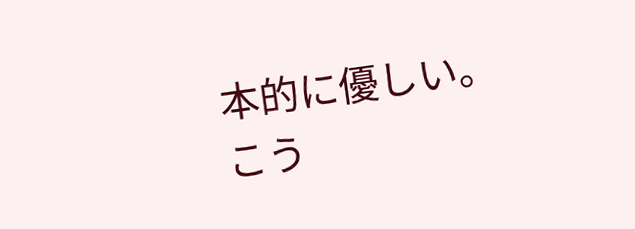本的に優しい。
こう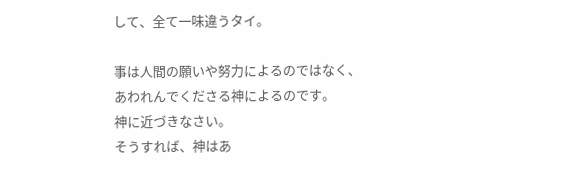して、全て一味違うタイ。

事は人間の願いや努力によるのではなく、
あわれんでくださる神によるのです。
神に近づきなさい。
そうすれば、神はあ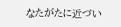なたがたに近づい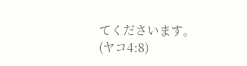てくださいます。
(ヤコ4:8)